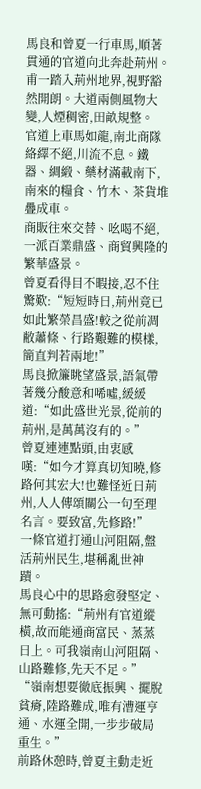馬良和曾夏一行車馬,順著貫通的官道向北奔赴荊州。
甫一踏入荊州地界,視野豁然開朗。大道兩側風物大變,人煙稠密,田畝規整。
官道上車馬如龍,南北商隊絡繹不絕,川流不息。鐵器、綢緞、藥材滿載南下,南來的糧食、竹木、茶貨堆疊成車。
商販往來交替、吆喝不絕,一派百業鼎盛、商貿興隆的繁華盛景。
曾夏看得目不暇接,忍不住驚歎:“短短時日,荊州竟已如此繁榮昌盛!較之從前凋敝蕭條、行路艱難的模樣,簡直判若兩地!”
馬良掀簾眺望盛景,語氣帶著幾分酸意和唏噓,緩緩道:“如此盛世光景,從前的荊州,是萬萬沒有的。”
曾夏連連點頭,由衷感嘆:“如今才算真切知曉,修路何其宏大!也難怪近日荊州,人人傳頌關公一句至理名言。要致富,先修路!”
一條官道打通山河阻隔,盤活荊州民生,堪稱亂世神蹟。
馬良心中的思路愈發堅定、無可動搖:“荊州有官道縱橫,故而能通商富民、蒸蒸日上。可我嶺南山河阻隔、山路難修,先天不足。”
“嶺南想要徹底振興、擺脫貧瘠,陸路難成,唯有漕運亨通、水運全開,一步步破局重生。”
前路休憩時,曾夏主動走近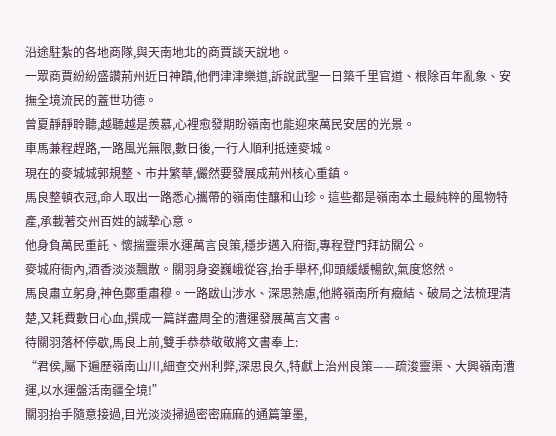沿途駐紮的各地商隊,與天南地北的商賈談天說地。
一眾商賈紛紛盛讚荊州近日神蹟,他們津津樂道,訴說武聖一日築千里官道、根除百年亂象、安撫全境流民的蓋世功德。
曾夏靜靜聆聽,越聽越是羨慕,心裡愈發期盼嶺南也能迎來萬民安居的光景。
車馬兼程趕路,一路風光無限,數日後,一行人順利抵達麥城。
現在的麥城城郭規整、市井繁華,儼然要發展成荊州核心重鎮。
馬良整頓衣冠,命人取出一路悉心攜帶的嶺南佳釀和山珍。這些都是嶺南本土最純粹的風物特產,承載著交州百姓的誠摯心意。
他身負萬民重託、懷揣靈渠水運萬言良策,穩步邁入府衙,專程登門拜訪關公。
麥城府衙內,酒香淡淡飄散。關羽身姿巍峨從容,抬手舉杯,仰頭緩緩暢飲,氣度悠然。
馬良肅立躬身,神色鄭重肅穆。一路跋山涉水、深思熟慮,他將嶺南所有癥結、破局之法梳理清楚,又耗費數日心血,撰成一篇詳盡周全的漕運發展萬言文書。
待關羽落杯停歇,馬良上前,雙手恭恭敬敬將文書奉上:
“君侯,屬下遍歷嶺南山川,細查交州利弊,深思良久,特獻上治州良策——疏浚靈渠、大興嶺南漕運,以水運盤活南疆全境!”
關羽抬手隨意接過,目光淡淡掃過密密麻麻的通篇筆墨,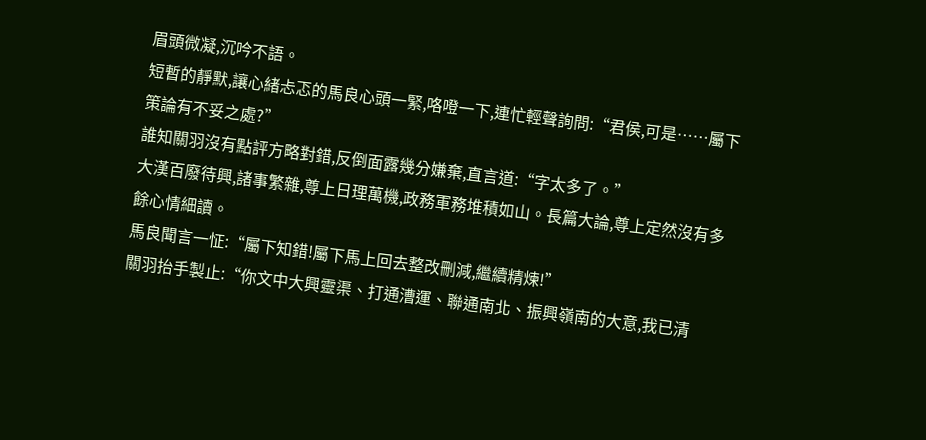眉頭微凝,沉吟不語。
短暫的靜默,讓心緒忐忑的馬良心頭一緊,咯噔一下,連忙輕聲詢問:“君侯,可是……屬下策論有不妥之處?”
誰知關羽沒有點評方略對錯,反倒面露幾分嫌棄,直言道:“字太多了。”
大漢百廢待興,諸事繁雜,尊上日理萬機,政務軍務堆積如山。長篇大論,尊上定然沒有多餘心情細讀。
馬良聞言一怔:“屬下知錯!屬下馬上回去整改刪減,繼續精煉!”
關羽抬手製止:“你文中大興靈渠、打通漕運、聯通南北、振興嶺南的大意,我已清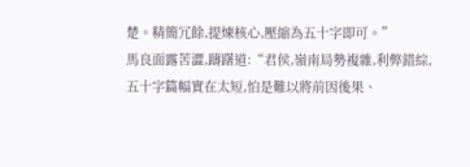楚。精簡冗餘,提煉核心,壓縮為五十字即可。”
馬良面露苦澀,躊躇道:“君侯,嶺南局勢複雜,利弊錯綜,五十字篇幅實在太短,怕是難以將前因後果、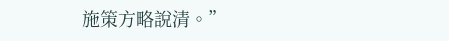施策方略說清。”